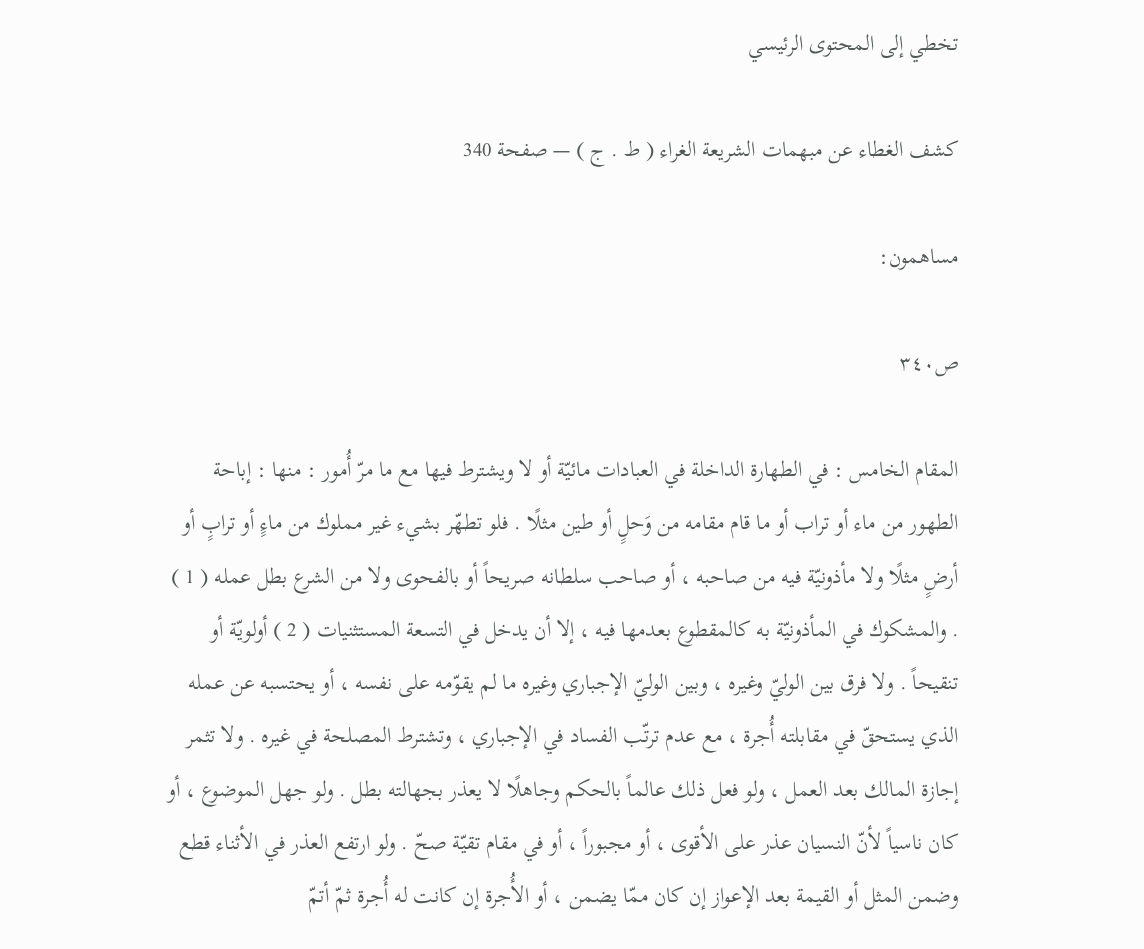تخطي إلى المحتوى الرئيسي

كشف الغطاء عن مبهمات الشريعة الغراء ( ط . ج ) — صفحة 340

مساهمون:

ص٣٤٠

المقام الخامس : في الطهارة الداخلة في العبادات مائيّة أو لا ويشترط فيها مع ما مرّ أُمور : منها : إباحة الطهور من ماء أو تراب أو ما قام مقامه من وَحلٍ أو طين مثلًا . فلو تطهّر بشيء غير مملوك من ماءٍ أو ترابٍ أو أرضٍ مثلًا ولا مأذونيّة فيه من صاحبه ، أو صاحب سلطانه صريحاً أو بالفحوى ولا من الشرع بطل عمله ( 1 ) . والمشكوك في المأذونيّة به كالمقطوع بعدمها فيه ، إلا أن يدخل في التسعة المستثنيات ( 2 ) أولويّة أو تنقيحاً . ولا فرق بين الوليّ وغيره ، وبين الوليّ الإجباري وغيره ما لم يقوّمه على نفسه ، أو يحتسبه عن عمله الذي يستحقّ في مقابلته أُجرة ، مع عدم ترتّب الفساد في الإجباري ، وتشترط المصلحة في غيره . ولا تثمر إجازة المالك بعد العمل ، ولو فعل ذلك عالماً بالحكم وجاهلًا لا يعذر بجهالته بطل . ولو جهل الموضوع ، أو كان ناسياً لأنّ النسيان عذر على الأقوى ، أو مجبوراً ، أو في مقام تقيّة صحّ . ولو ارتفع العذر في الأثناء قطع وضمن المثل أو القيمة بعد الإعواز إن كان ممّا يضمن ، أو الأُجرة إن كانت له أُجرة ثمّ أتمّ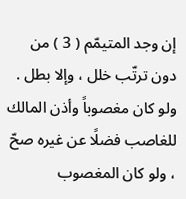إن وجد المتيمّم ( 3 ) من دون ترتّب خلل ، وإلا بطل . ولو كان مغصوباً وأذن المالك للغاصب فضلًا عن غيره صحّ ، ولو كان المغصوب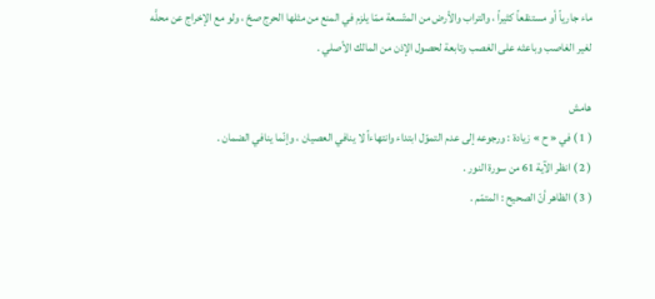ماء جارياً أو مستنقعاً كثيراً ، والتراب والأرض من المتّسعة ممّا يلزم في المنع من مثلها الحرج صحّ ، ولو مع الإخراج عن محلَّه لغير الغاصب وباعثه على الغصب وتابعة لحصول الإذن من المالك الأصلي .

هامش
( 1 ) في « ح » زيادة : ورجوعه إلى عدم التموّل ابتداء وانتهاءاً لا ينافي العصيان ، وإنّما ينافي الضمان .
( 2 ) انظر الآية 61 من سورة النور .
( 3 ) الظاهر أنّ الصحيح : المتمّم .